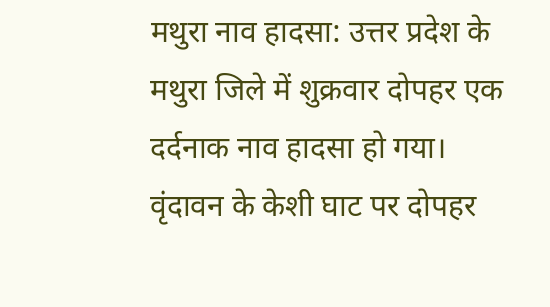मथुरा नाव हादसा: उत्तर प्रदेश के मथुरा जिले में शुक्रवार दोपहर एक दर्दनाक नाव हादसा हो गया। वृंदावन के केशी घाट पर दोपहर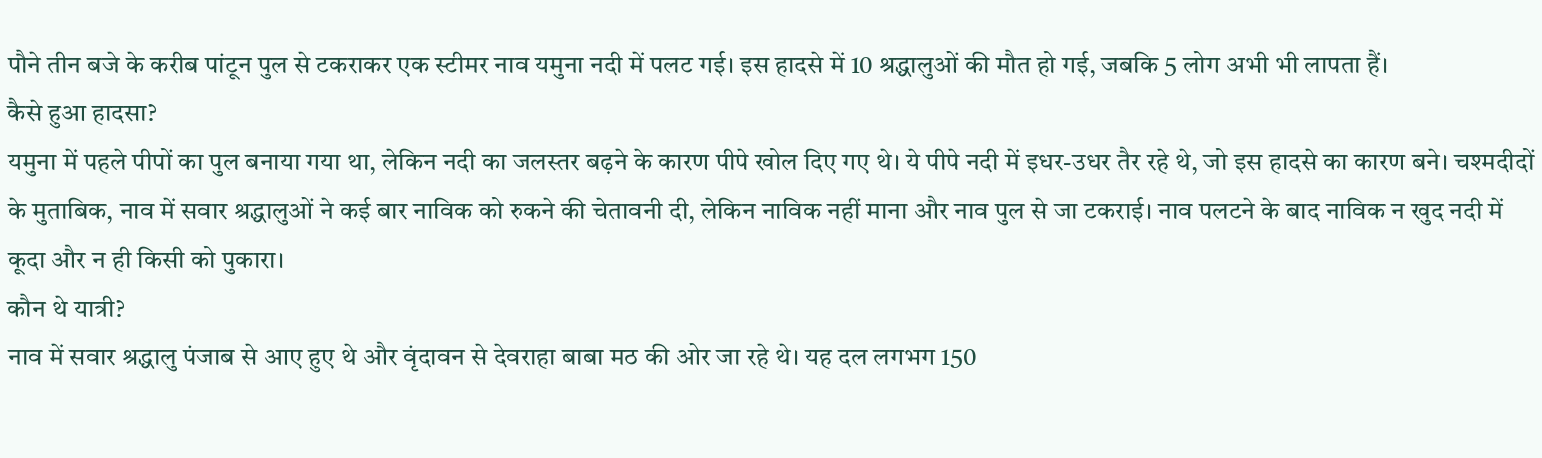पौने तीन बजे के करीब पांटून पुल से टकराकर एक स्टीमर नाव यमुना नदी में पलट गई। इस हादसे में 10 श्रद्धालुओं की मौत हो गई, जबकि 5 लोग अभी भी लापता हैं।
कैसे हुआ हादसा?
यमुना में पहले पीपों का पुल बनाया गया था, लेकिन नदी का जलस्तर बढ़ने के कारण पीपे खोल दिए गए थे। ये पीपे नदी में इधर-उधर तैर रहे थे, जो इस हादसे का कारण बने। चश्मदीदों के मुताबिक, नाव में सवार श्रद्धालुओं ने कई बार नाविक को रुकने की चेतावनी दी, लेकिन नाविक नहीं माना और नाव पुल से जा टकराई। नाव पलटने के बाद नाविक न खुद नदी में कूदा और न ही किसी को पुकारा।
कौन थे यात्री?
नाव में सवार श्रद्धालु पंजाब से आए हुए थे और वृंदावन से देवराहा बाबा मठ की ओर जा रहे थे। यह दल लगभग 150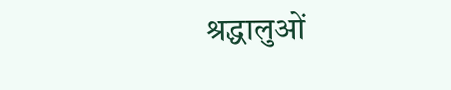श्रद्धालुओं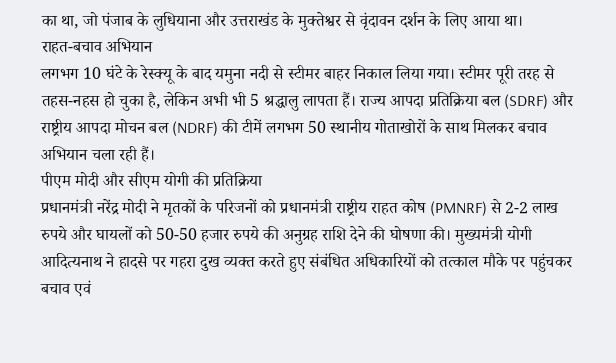का था, जो पंजाब के लुधियाना और उत्तराखंड के मुक्तेश्वर से वृंदावन दर्शन के लिए आया था।
राहत-बचाव अभियान
लगभग 10 घंटे के रेस्क्यू के बाद यमुना नदी से स्टीमर बाहर निकाल लिया गया। स्टीमर पूरी तरह से तहस-नहस हो चुका है, लेकिन अभी भी 5 श्रद्धालु लापता हैं। राज्य आपदा प्रतिक्रिया बल (SDRF) और राष्ट्रीय आपदा मोचन बल (NDRF) की टीमें लगभग 50 स्थानीय गोताखोरों के साथ मिलकर बचाव अभियान चला रही हैं।
पीएम मोदी और सीएम योगी की प्रतिक्रिया
प्रधानमंत्री नरेंद्र मोदी ने मृतकों के परिजनों को प्रधानमंत्री राष्ट्रीय राहत कोष (PMNRF) से 2-2 लाख रुपये और घायलों को 50-50 हजार रुपये की अनुग्रह राशि देने की घोषणा की। मुख्यमंत्री योगी आदित्यनाथ ने हादसे पर गहरा दुख व्यक्त करते हुए संबंधित अधिकारियों को तत्काल मौके पर पहुंचकर बचाव एवं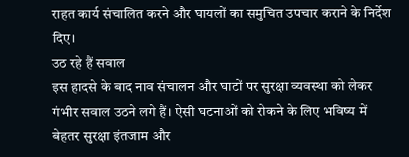राहत कार्य संचालित करने और घायलों का समुचित उपचार कराने के निर्देश दिए।
उठ रहे हैं सवाल
इस हादसे के बाद नाव संचालन और घाटों पर सुरक्षा व्यवस्था को लेकर गंभीर सवाल उठने लगे हैं। ऐसी घटनाओं को रोकने के लिए भविष्य में बेहतर सुरक्षा इंतजाम और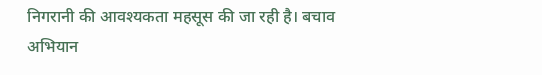निगरानी की आवश्यकता महसूस की जा रही है। बचाव अभियान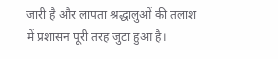जारी है और लापता श्रद्धालुओं की तलाश में प्रशासन पूरी तरह जुटा हुआ है।